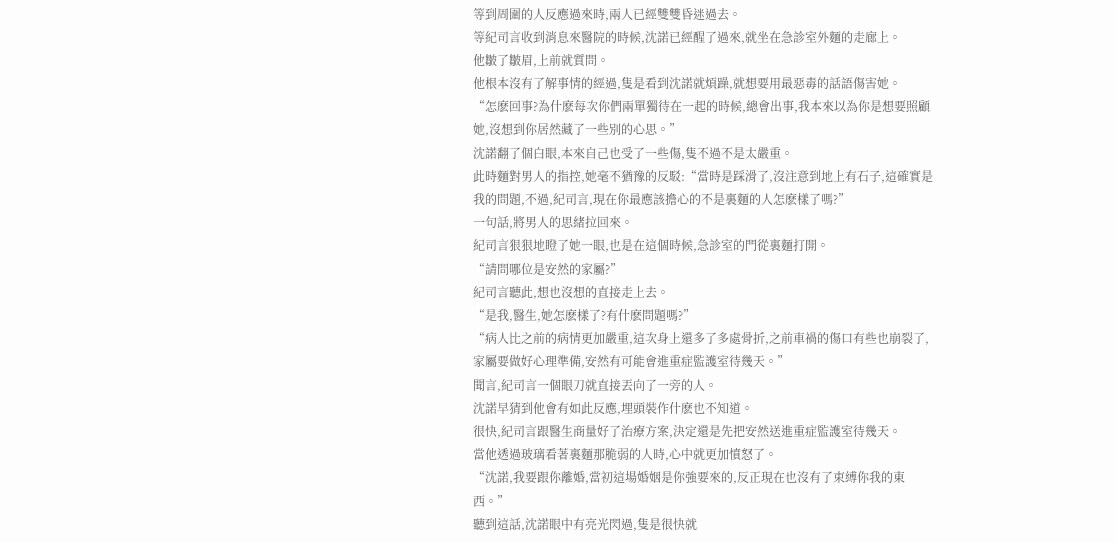等到周圍的人反應過來時,兩人已經雙雙昏迷過去。
等紀司言收到消息來醫院的時候,沈諾已經醒了過來,就坐在急診室外麵的走廊上。
他皺了皺眉,上前就質問。
他根本沒有了解事情的經過,隻是看到沈諾就煩躁,就想要用最惡毒的話語傷害她。
“怎麽回事?為什麽每次你們兩單獨待在一起的時候,總會出事,我本來以為你是想要照顧她,沒想到你居然藏了一些別的心思。”
沈諾翻了個白眼,本來自己也受了一些傷,隻不過不是太嚴重。
此時麵對男人的指控,她毫不猶豫的反駁:“當時是踩滑了,沒注意到地上有石子,這確實是我的問題,不過,紀司言,現在你最應該擔心的不是裏麵的人怎麽樣了嗎?”
一句話,將男人的思緒拉回來。
紀司言狠狠地瞪了她一眼,也是在這個時候,急診室的門從裏麵打開。
“請問哪位是安然的家屬?”
紀司言聽此,想也沒想的直接走上去。
“是我,醫生,她怎麽樣了?有什麽問題嗎?”
“病人比之前的病情更加嚴重,這次身上還多了多處骨折,之前車禍的傷口有些也崩裂了,家屬要做好心理準備,安然有可能會進重症監護室待幾天。”
聞言,紀司言一個眼刀就直接丟向了一旁的人。
沈諾早猜到他會有如此反應,埋頭裝作什麽也不知道。
很快,紀司言跟醫生商量好了治療方案,決定還是先把安然送進重症監護室待幾天。
當他透過玻璃看著裏麵那脆弱的人時,心中就更加憤怒了。
“沈諾,我要跟你離婚,當初這場婚姻是你強要來的,反正現在也沒有了束縛你我的東西。”
聽到這話,沈諾眼中有亮光閃過,隻是很快就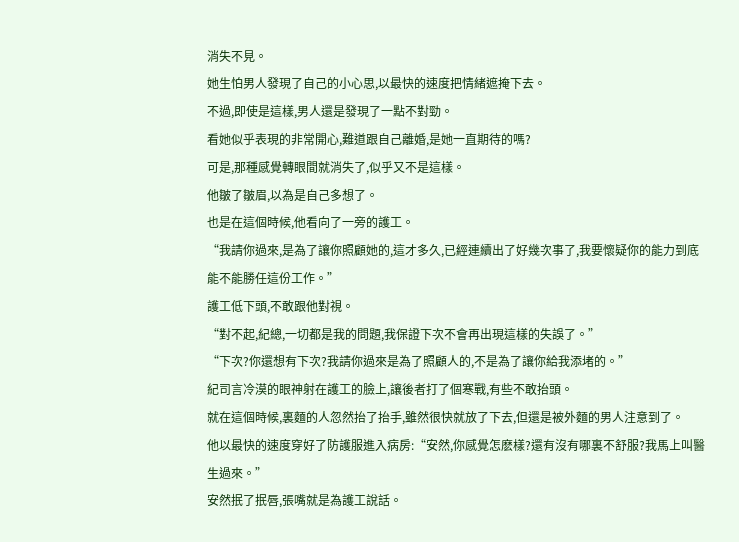消失不見。
她生怕男人發現了自己的小心思,以最快的速度把情緒遮掩下去。
不過,即使是這樣,男人還是發現了一點不對勁。
看她似乎表現的非常開心,難道跟自己離婚,是她一直期待的嗎?
可是,那種感覺轉眼間就消失了,似乎又不是這樣。
他皺了皺眉,以為是自己多想了。
也是在這個時候,他看向了一旁的護工。
“我請你過來,是為了讓你照顧她的,這才多久,已經連續出了好幾次事了,我要懷疑你的能力到底能不能勝任這份工作。”
護工低下頭,不敢跟他對視。
“對不起,紀總,一切都是我的問題,我保證下次不會再出現這樣的失誤了。”
“下次?你還想有下次?我請你過來是為了照顧人的,不是為了讓你給我添堵的。”
紀司言冷漠的眼神射在護工的臉上,讓後者打了個寒戰,有些不敢抬頭。
就在這個時候,裏麵的人忽然抬了抬手,雖然很快就放了下去,但還是被外麵的男人注意到了。
他以最快的速度穿好了防護服進入病房:“安然,你感覺怎麽樣?還有沒有哪裏不舒服?我馬上叫醫生過來。”
安然抿了抿唇,張嘴就是為護工說話。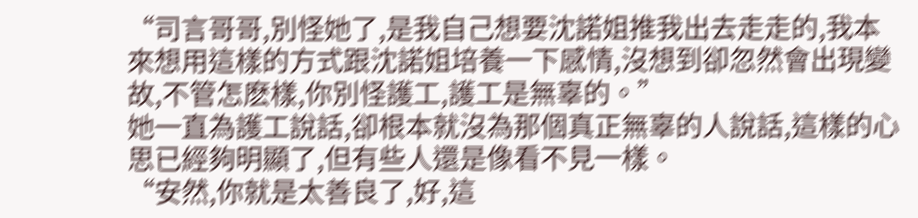“司言哥哥,別怪她了,是我自己想要沈諾姐推我出去走走的,我本來想用這樣的方式跟沈諾姐培養一下感情,沒想到卻忽然會出現變故,不管怎麽樣,你別怪護工,護工是無辜的。”
她一直為護工說話,卻根本就沒為那個真正無辜的人說話,這樣的心思已經夠明顯了,但有些人還是像看不見一樣。
“安然,你就是太善良了,好,這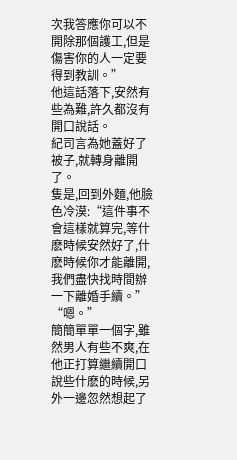次我答應你可以不開除那個護工,但是傷害你的人一定要得到教訓。”
他這話落下,安然有些為難,許久都沒有開口說話。
紀司言為她蓋好了被子,就轉身離開了。
隻是,回到外麵,他臉色冷漠:“這件事不會這樣就算完,等什麽時候安然好了,什麽時候你才能離開,我們盡快找時間辦一下離婚手續。”
“嗯。”
簡簡單單一個字,雖然男人有些不爽,在他正打算繼續開口說些什麽的時候,另外一邊忽然想起了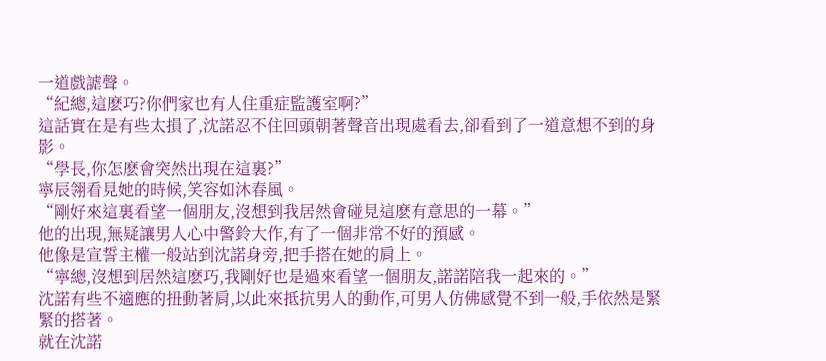一道戲謔聲。
“紀總,這麽巧?你們家也有人住重症監護室啊?”
這話實在是有些太損了,沈諾忍不住回頭朝著聲音出現處看去,卻看到了一道意想不到的身影。
“學長,你怎麽會突然出現在這裏?”
寧辰翎看見她的時候,笑容如沐春風。
“剛好來這裏看望一個朋友,沒想到我居然會碰見這麽有意思的一幕。”
他的出現,無疑讓男人心中警鈴大作,有了一個非常不好的預感。
他像是宣誓主權一般站到沈諾身旁,把手搭在她的肩上。
“寧總,沒想到居然這麽巧,我剛好也是過來看望一個朋友,諾諾陪我一起來的。”
沈諾有些不適應的扭動著肩,以此來抵抗男人的動作,可男人仿佛感覺不到一般,手依然是緊緊的搭著。
就在沈諾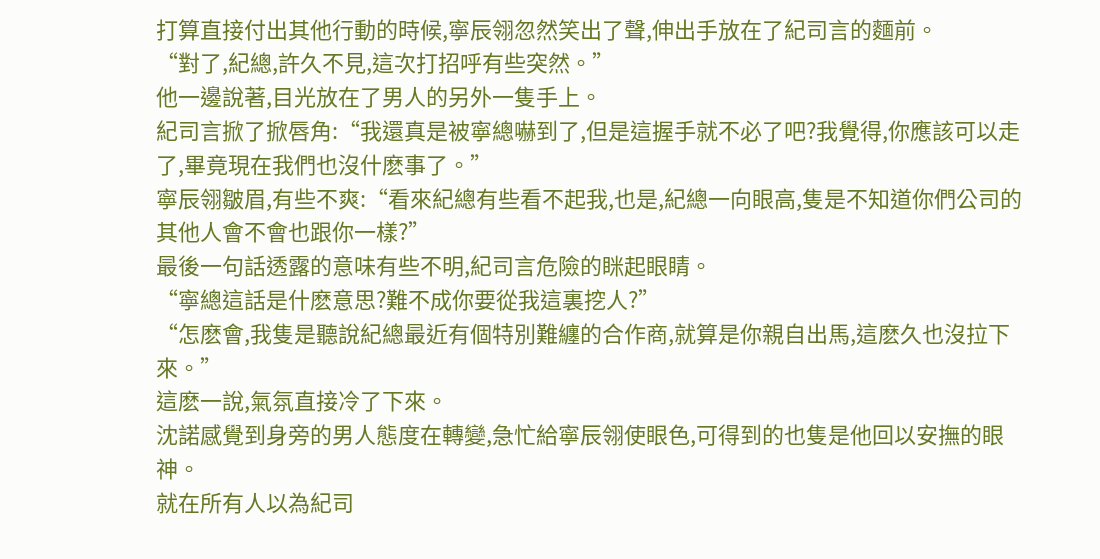打算直接付出其他行動的時候,寧辰翎忽然笑出了聲,伸出手放在了紀司言的麵前。
“對了,紀總,許久不見,這次打招呼有些突然。”
他一邊說著,目光放在了男人的另外一隻手上。
紀司言掀了掀唇角:“我還真是被寧總嚇到了,但是這握手就不必了吧?我覺得,你應該可以走了,畢竟現在我們也沒什麽事了。”
寧辰翎皺眉,有些不爽:“看來紀總有些看不起我,也是,紀總一向眼高,隻是不知道你們公司的其他人會不會也跟你一樣?”
最後一句話透露的意味有些不明,紀司言危險的眯起眼睛。
“寧總這話是什麽意思?難不成你要從我這裏挖人?”
“怎麽會,我隻是聽說紀總最近有個特別難纏的合作商,就算是你親自出馬,這麽久也沒拉下來。”
這麽一說,氣氛直接冷了下來。
沈諾感覺到身旁的男人態度在轉變,急忙給寧辰翎使眼色,可得到的也隻是他回以安撫的眼神。
就在所有人以為紀司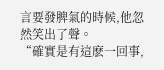言要發脾氣的時候,他忽然笑出了聲。
“確實是有這麽一回事,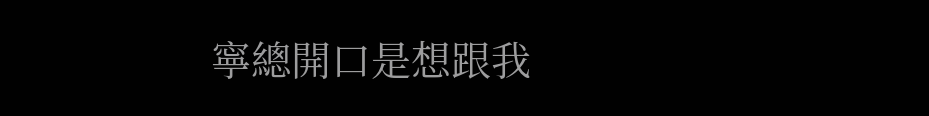寧總開口是想跟我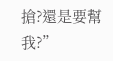搶?還是要幫我?”